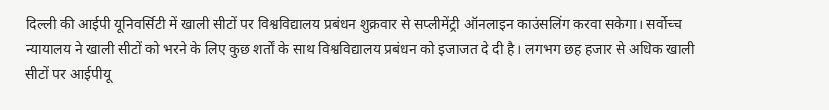दिल्ली की आईपी यूनिवर्सिटी में खाली सीटों पर विश्वविद्यालय प्रबंधन शुक्रवार से सप्लीमेंट्री ऑनलाइन काउंसलिंग करवा सकेगा। सर्वोच्च न्यायालय ने खाली सीटों को भरने के लिए कुछ शर्तों के साथ विश्वविद्यालय प्रबंधन को इजाजत दे दी है। लगभग छह हजार से अधिक खाली सीटों पर आईपीयू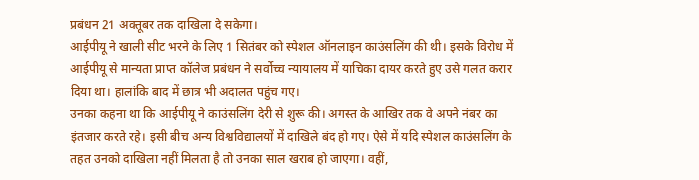प्रबंधन 21 अक्तूबर तक दाखिला दे सकेगा।
आईपीयू ने खाली सीट भरने के लिए 1 सितंबर को स्पेशल ऑनलाइन काउंसलिंग की थी। इसके विरोध में आईपीयू से मान्यता प्राप्त कॉलेज प्रबंधन ने सर्वोच्च न्यायालय में याचिका दायर करते हुए उसे गलत करार दिया था। हालांकि बाद में छात्र भी अदालत पहुंच गए।
उनका कहना था कि आईपीयू ने काउंसलिंग देरी से शुरू की। अगस्त के आखिर तक वे अपने नंबर का इंतजार करते रहे। इसी बीच अन्य विश्वविद्यालयों में दाखिले बंद हो गए। ऐसे में यदि स्पेशल काउंसलिंग के तहत उनको दाखिला नहीं मिलता है तो उनका साल खराब हो जाएगा। वहीं,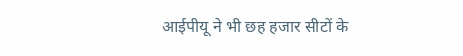आईपीयू ने भी छह हजार सीटों के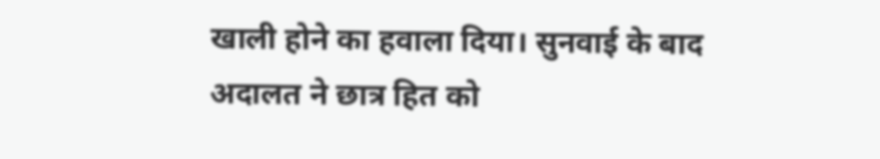खाली होने का हवाला दिया। सुनवाई के बाद अदालत ने छात्र हित को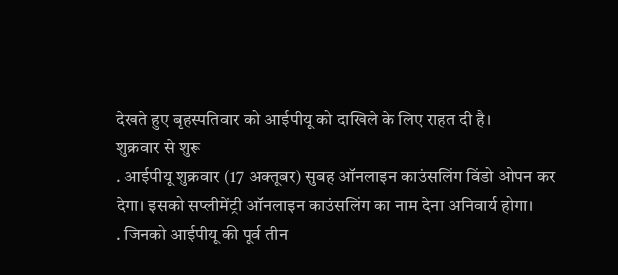देखते हुए बृहस्पतिवार को आईपीयू को दाखिले के लिए राहत दी है।
शुक्रवार से शुरू
. आईपीयू शुक्रवार (17 अक्तूबर) सुबह ऑनलाइन काउंसलिंग विंडो ओपन कर देगा। इसको सप्लीमेंट्री ऑनलाइन काउंसलिंग का नाम देना अनिवार्य होगा।
. जिनको आईपीयू की पूर्व तीन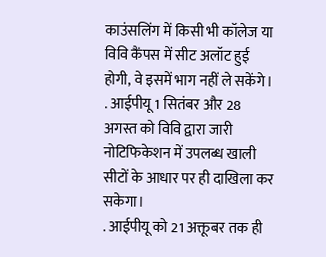काउंसलिंग में किसी भी कॉलेज या विवि कैंपस में सीट अलॉट हुई होगी, वे इसमें भाग नहीं ले सकेंगे।
. आईपीयू 1 सितंबर और 28 अगस्त को विवि द्वारा जारी नोटिफिकेशन में उपलब्ध खाली सीटों के आधार पर ही दाखिला कर सकेगा।
. आईपीयू को 21 अक्तूबर तक ही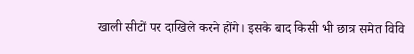खाली सीटों पर दाखिले करने होंगे। इसके बाद किसी भी छात्र समेत विवि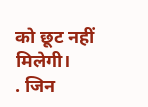को छूट नहीं मिलेगी।
. जिन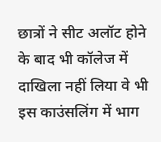छात्रों ने सीट अलॉट होने के बाद भी कॉलेज में दाखिला नहीं लिया वे भी इस काउंसलिंग में भाग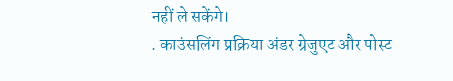नहीं ले सकेंगे।
. काउंसलिंग प्रक्रिया अंडर ग्रेजुएट और पोस्ट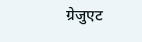ग्रेजुएट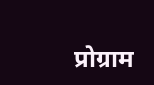प्रोग्राम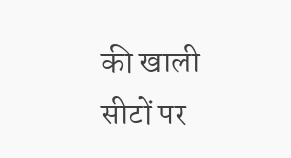की खाली सीटों पर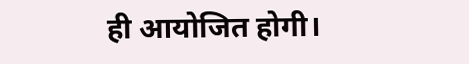ही आयोजित होगी।